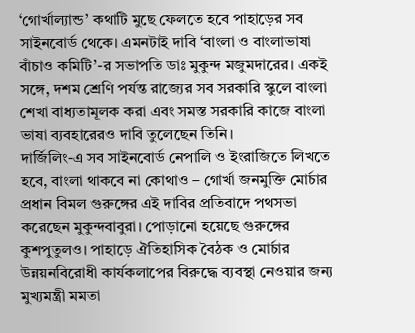‘গোর্খাল্যান্ড’ কথাটি মুছে ফেলতে হবে পাহাড়ের সব সাইনবোর্ড থেকে। এমনটাই দাবি ‘বাংলা ও বাংলাভাষা বাঁচাও কমিটি’-র সভাপতি ডাঃ মুকুন্দ মজুমদারের। একই সঙ্গে, দশম শ্রেণি পর্যন্ত রাজ্যের সব সরকারি স্কুলে বাংলা শেখা বাধ্যতামূলক করা এবং সমস্ত সরকারি কাজে বাংলা ভাষা ব্যবহারেরও দাবি তুলেছেন তিনি।
দার্জিলিং-এ সব সাইনবোর্ড নেপালি ও ইংরাজিতে লিখতে হবে, বাংলা থাকবে না কোথাও – গোর্খা জনমুক্তি মোর্চার প্রধান বিমল গুরুঙ্গের এই দাবির প্রতিবাদে পথসভা করেছেন মুকুন্দবাবুরা। পোড়ানো হয়েছে গুরুঙ্গের কুশপুতুলও। পাহাড়ে ঐতিহাসিক বৈঠক ও মোর্চার উন্নয়নবিরোধী কার্যকলাপের বিরুদ্ধে ব্যবস্থা নেওয়ার জন্য মুখ্যমন্ত্রী মমতা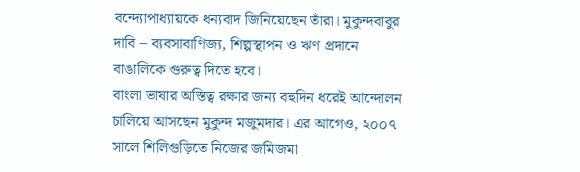বন্দ্যোপাধ্যায়কে ধন্যবাদ জিনিয়েছেন তাঁরা। মুকুন্দবাবুর দাবি – ব্যবসাবাণিজ্য, শিল্পস্থাপন ও ঋণ প্রদানে বাঙালিকে গুরুত্ব দিতে হবে।
বাংলা ভাষার অস্তিত্ব রক্ষার জন্য বহুদিন ধরেই আন্দোলন চালিয়ে আসছেন মুকুন্দ মজুমদার। এর আগেও, ২০০৭ সালে শিলিগুড়িতে নিজের জমিজমা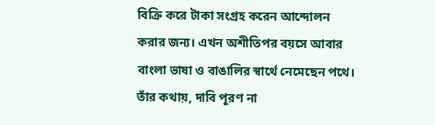বিক্রি করে টাকা সংগ্রহ করেন আন্দোলন করার জন্য। এখন অশীতিপর বয়সে আবার বাংলা ভাষা ও বাঙালির স্বার্থে নেমেছেন পথে। তাঁর কথায়, দাবি পূরণ না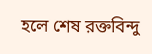হলে শেষ রক্তবিন্দু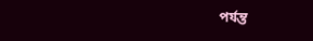পর্যন্ত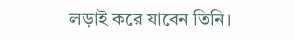লড়াই করে যাবেন তিনি।